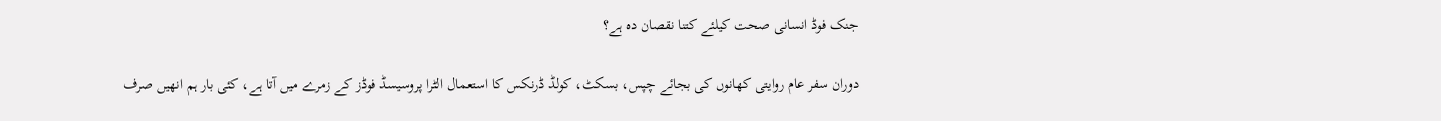جنک فوڈ انسانی صحت کیلئے کتنا نقصان دہ ہے؟

دوران سفر عام روایتی کھانوں کی بجائے چپس، بسکٹ، کولڈ ڈرنکس کا استعمال الٹرا پروسیسڈ فوڈز کے زمرے میں آتا ہے، کئی بار ہم انھیں صرف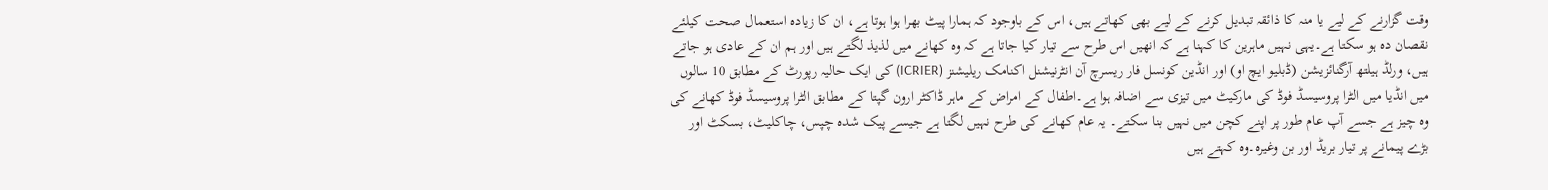وقت گزارنے کے لیے یا منہ کا ذائقہ تبدیل کرنے کے لیے بھی کھاتے ہیں، اس کے باوجود کہ ہمارا پیٹ بھرا ہوا ہوتا ہے، ان کا زیادہ استعمال صحت کیلئے نقصان دہ ہو سکتا ہے۔یہی نہیں ماہرین کا کہنا ہے کہ انھیں اس طرح سے تیار کیا جاتا ہے کہ وہ کھانے میں لذیذ لگتے ہیں اور ہم ان کے عادی ہو جاتے ہیں، ورلڈ ہیلتھ آرگنائزیشن (ڈبلیو ایچ او) اور انڈین کونسل فار ریسرچ آن انٹرنیشنل اکنامک ریلیشنز (ICRIER) کی ایک حالیہ رپورٹ کے مطابق 10 سالوں میں انڈیا میں الٹرا پروسیسڈ فوڈ کی مارکیٹ میں تیزی سے اضافہ ہوا ہے۔اطفال کے امراض کے ماہر ڈاکٹر ارون گپتا کے مطابق الٹرا پروسیسڈ فوڈ کھانے کی وہ چیز ہے جسے آپ عام طور پر اپنے کچن میں نہیں بنا سکتے۔ یہ عام کھانے کی طرح نہیں لگتا ہے جیسے پیک شدہ چپس، چاکلیٹ، بسکٹ اور بڑے پیمانے پر تیار بریڈ اور بن وغیرہ۔وہ کہتے ہیں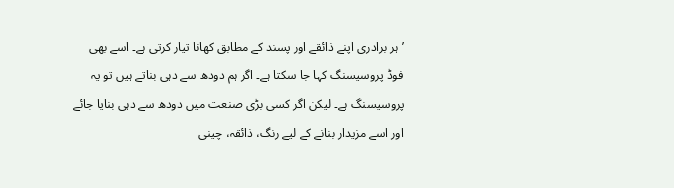’ہر برادری اپنے ذائقے اور پسند کے مطابق کھانا تیار کرتی ہے۔ اسے بھی فوڈ پروسیسنگ کہا جا سکتا ہے۔ اگر ہم دودھ سے دہی بناتے ہیں تو یہ پروسیسنگ ہے۔ لیکن اگر کسی بڑی صنعت میں دودھ سے دہی بنایا جائے اور اسے مزیدار بنانے کے لیے رنگ، ذائقہ، چینی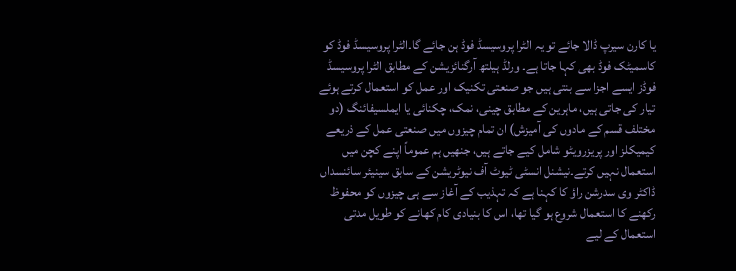یا کارن سیرپ ڈالا جائے تو یہ الٹرا پروسیسڈ فوڈ ہن جائے گا۔الٹرا پروسیسڈ فوڈ کو کاسمیٹک فوڈ بھی کہا جاتا ہے۔ ورلڈ ہیلتھ آرگنائزیشن کے مطابق الٹرا پروسیسڈ فوڈز ایسے اجزا سے بنتی ہیں جو صنعتی تکنیک اور عمل کو استعمال کرتے ہوئے تیار کی جاتی ہیں، ماہرین کے مطابق چینی، نمک، چکنائی یا ایملسیفائنگ (دو مختلف قسم کے مادوں کی آمیزش) ان تمام چیزوں میں صنعتی عمل کے ذریعے کیمیکلز اور پریزرویٹو شامل کیے جاتے ہیں، جنھیں ہم عموماً اپنے کچن میں استعمال نہیں کرتے۔نیشنل انسٹی ٹیوٹ آف نیوٹریشن کے سابق سینیئر سائنسداں ڈاکٹر وی سدرشن راؤ کا کہنا ہے کہ تہذیب کے آغاز سے ہی چیزوں کو محفوظ رکھنے کا استعمال شروع ہو گیا تھا، اس کا بنیادی کام کھانے کو طویل مدتی استعمال کے لیے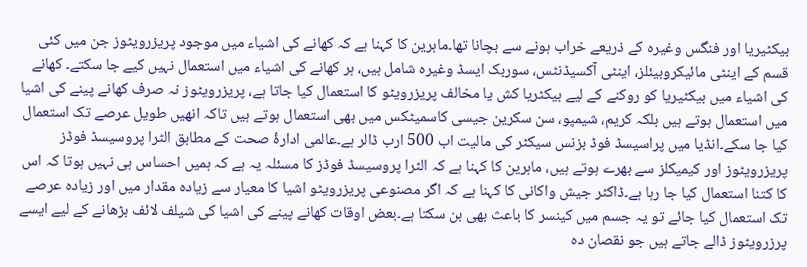بیکٹیریا اور فنگس وغیرہ کے ذریعے خراب ہونے سے بچانا تھا۔ماہرین کا کہنا ہے کہ کھانے کی اشیاء میں موجود پریزرویٹوز جن میں کئی قسم کے اینٹی مائیکروبیئلز، اینٹی آکسیڈنٹس، سوربک ایسڈ وغیرہ شامل ہیں، ہر کھانے کی اشیاء میں استعمال نہیں کیے جا سکتے۔ کھانے کی اشیاء میں بیکٹیریا کو روکنے کے لیے بیکٹریا کش یا مخالف پریزرویٹو کا استعمال کیا جاتا ہے، پریزرویٹوز نہ صرف کھانے پینے کی اشیا میں استعمال ہوتے ہیں بلکہ کریم، شیمپو، سن سکرین جیسی کاسمیٹکس میں بھی استعمال ہوتے ہیں تاکہ انھیں طویل عرصے تک استعمال کیا جا سکے۔انڈیا میں پراسیسڈ فوڈ بزنس سیکٹر کی مالیت اب 500 ارب ڈالر ہے۔عالمی ادارۂ صحت کے مطابق الٹرا پروسیسڈ فوڈز پریزرویٹوز اور کیمیکلز سے بھرے ہوتے ہیں، ماہرین کا کہنا ہے کہ الٹرا پروسیسڈ فوڈز کا مسئلہ یہ ہے کہ ہمیں احساس ہی نہیں ہوتا کہ اس کا کتنا استعمال کیا جا رہا ہے۔ڈاکٹر جیش واکانی کا کہنا ہے کہ اگر مصنوعی پریزرویٹو اشیا کا معیار سے زیادہ مقدار میں اور زیادہ عرصے تک استعمال کیا جائے تو یہ جسم میں کینسر کا باعث بھی بن سکتا ہے۔بعض اوقات کھانے پینے کی اشیا کی شیلف لائف بڑھانے کے لیے ایسے پرزرویٹوز ڈالے جاتے ہیں جو نقصان دہ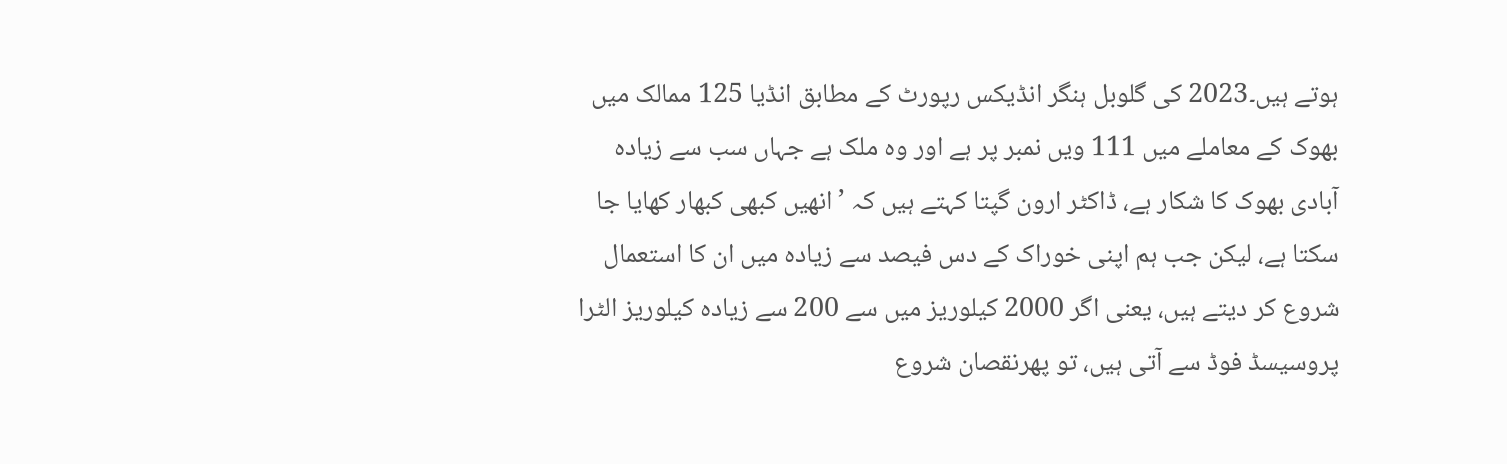ہوتے ہیں۔2023 کی گلوبل ہنگر انڈیکس رپورٹ کے مطابق انڈیا 125 ممالک میں بھوک کے معاملے میں 111 ویں نمبر پر ہے اور وہ ملک ہے جہاں سب سے زیادہ آبادی بھوک کا شکار ہے، ڈاکٹر ارون گپتا کہتے ہیں کہ ’انھیں کبھی کبھار کھایا جا سکتا ہے، لیکن جب ہم اپنی خوراک کے دس فیصد سے زیادہ میں ان کا استعمال شروع کر دیتے ہیں، یعنی اگر 2000 کیلوریز میں سے 200 سے زیادہ کیلوریز الٹرا پروسیسڈ فوڈ سے آتی ہیں، تو پھرنقصان شروع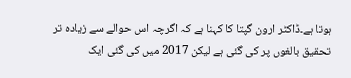ہوتا ہے۔ڈاکٹر ارون گپتا کا کہنا ہے کہ اگرچہ اس حوالے سے زیادہ تر تحقیق بالغوں پر کی گئی ہے لیکن 2017 میں کی گئی ایک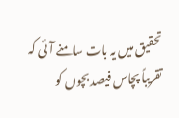تحقیق میں یہ بات سامنے آئی کہ تقریباً پچاس فیصد بچوں کو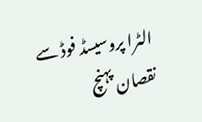الٹرا پروسیسڈ فوڈ سے نقصان پہنچ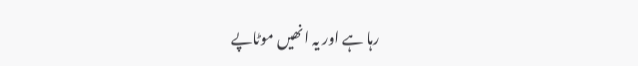رہا ہے اور یہ انھیں موٹاپے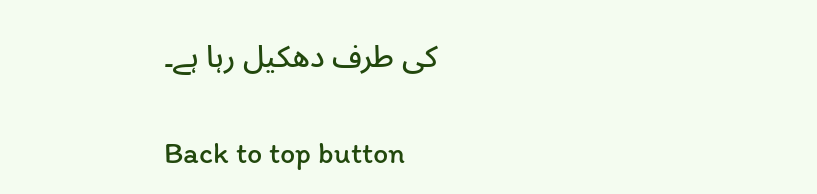کی طرف دھکیل رہا ہے۔

Back to top button